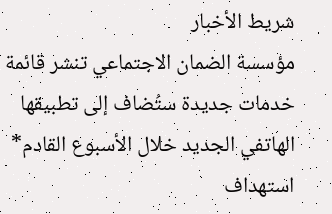شريط الأخبار
مؤسسة الضمان الاجتماعي تنشر قائمة خدمات جديدة ستُضاف إلى تطبيقها الهاتفي الجديد خلال الأسبوع القادم* استهداف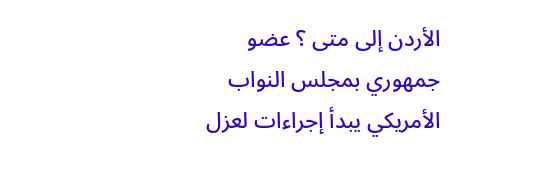الأردن إلى متى ؟ عضو جمهوري بمجلس النواب الأمريكي يبدأ إجراءات لعزل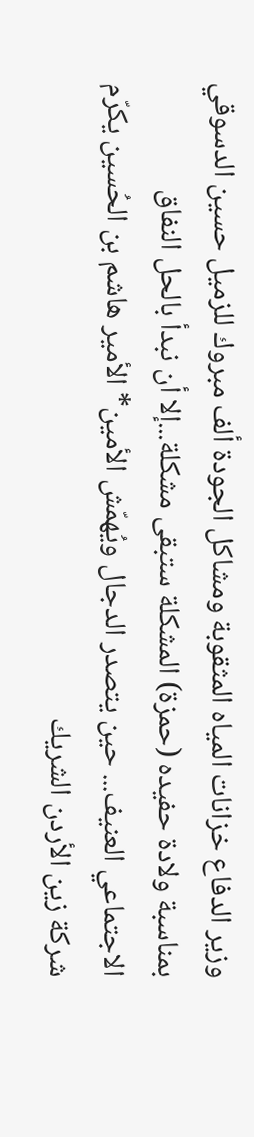وزير الدفاع خزانات المياه المثقوبة ومشاكل الجودة ألف مبروك للزميل حسين الدسوقي بمناسبة ولادة حفيده (حمزة) المشكلة ستبقى مشكلة...إلا أن نبدأ بالحل النفاق الاجتماعي العنيف... حين يتصدر الدجال ويُهمّش الأمين* الأمير هاشم بن الحُسين يكرّم شركة زين الأردن الشريك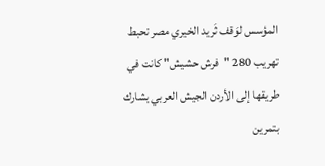المؤسس لوَقف ثَريد الخيري مصر تحبط تهريب 280 "فرش حشيش" كانت في طريقها إلى الأردن الجيش العربي يشارك بتمرين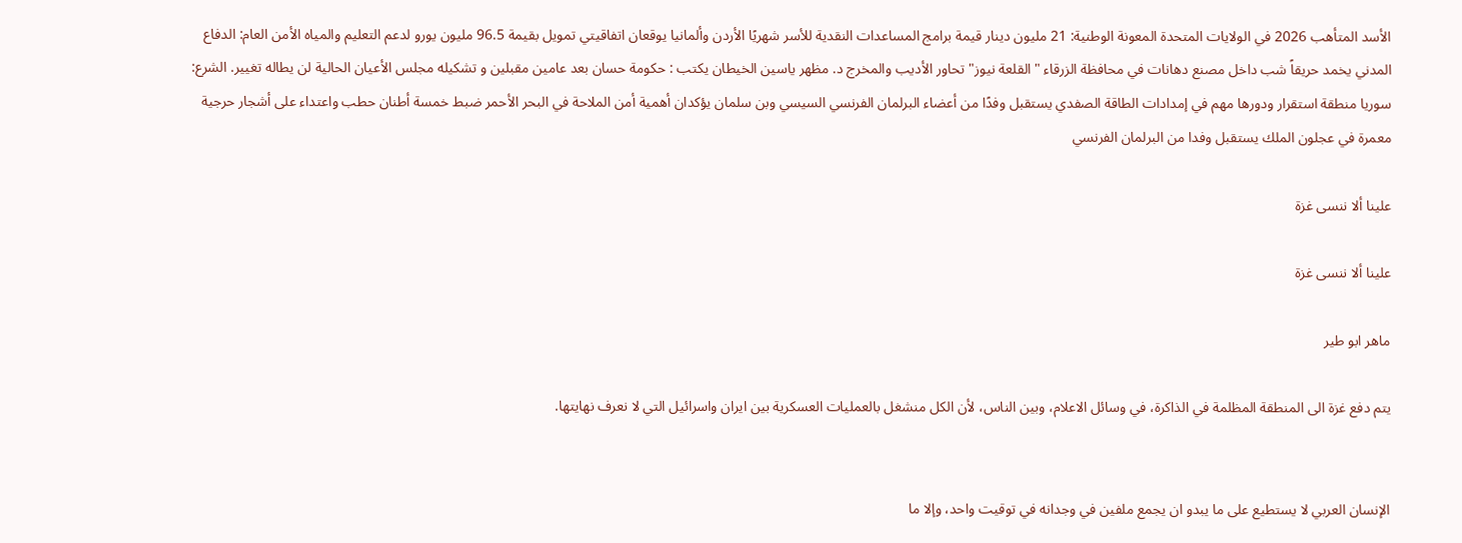الأسد المتأهب 2026 في الولايات المتحدة المعونة الوطنية: 21 مليون دينار قيمة برامج المساعدات النقدية للأسر شهريًا الأردن وألمانيا يوقعان اتفاقيتي تمويل بقيمة 96.5 مليون يورو لدعم التعليم والمياه الأمن العام: الدفاع المدني يخمد حريقاً شب داخل مصنع دهانات في محافظة الزرقاء "القلعة نيوز" تحاور الأديب والمخرج د. مظهر ياسين الخيطان يكتب : حكومة حسان بعد عامين مقبلين و تشكيله مجلس الأعيان الحالية لن يطاله تغيير. الشرع: سوريا منطقة استقرار ودورها مهم في إمدادات الطاقة الصفدي يستقبل وفدًا من أعضاء البرلمان الفرنسي السيسي وبن سلمان يؤكدان أهمية أمن الملاحة في البحر الأحمر ضبط خمسة أطنان حطب واعتداء على أشجار حرجية معمرة في عجلون الملك يستقبل وفدا من البرلمان الفرنسي

علينا ألا ننسى غزة

علينا ألا ننسى غزة

ماهر ابو طير

يتم دفع غزة الى المنطقة المظلمة في الذاكرة، في وسائل الاعلام، وبين الناس، لأن الكل منشغل بالعمليات العسكرية بين ايران واسرائيل التي لا نعرف نهايتها.


الإنسان العربي لا يستطيع على ما يبدو ان يجمع ملفين في وجدانه في توقيت واحد، وإلا ما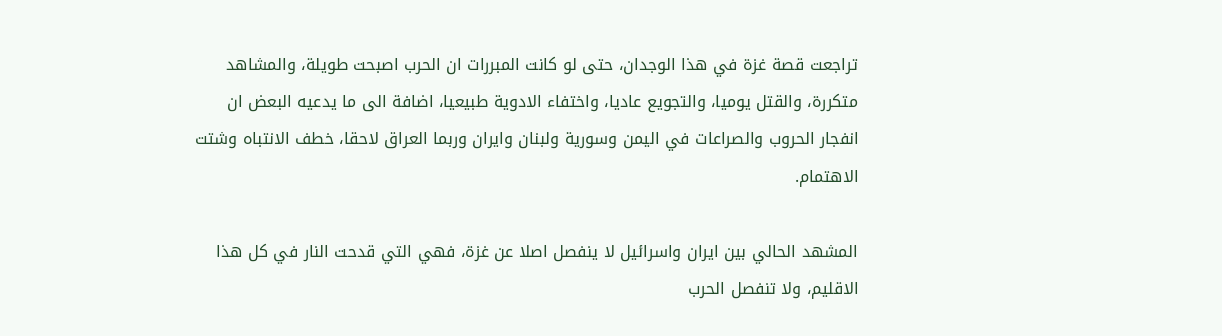تراجعت قصة غزة في هذا الوجدان، حتى لو كانت المبررات ان الحرب اصبحت طويلة، والمشاهد متكررة، والقتل يوميا، والتجويع عاديا، واختفاء الادوية طبيعيا، اضافة الى ما يدعيه البعض ان انفجار الحروب والصراعات في اليمن وسورية ولبنان وايران وربما العراق لاحقا، خطف الانتباه وشتت الاهتمام.

المشهد الحالي بين ايران واسرائيل لا ينفصل اصلا عن غزة، فهي التي قدحت النار في كل هذا الاقليم، ولا تنفصل الحرب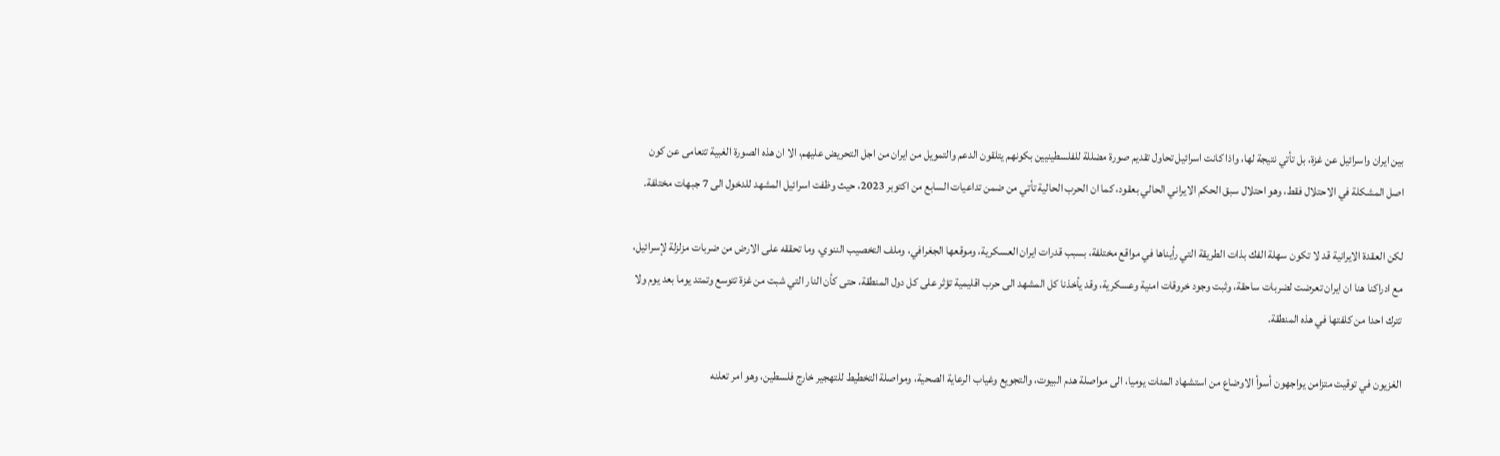بين ايران واسرائيل عن غزة، بل تأتي نتيجة لها، واذا كانت اسرائيل تحاول تقديم صورة مضللة للفلسطينيين بكونهم يتلقون الدعم والتمويل من ايران من اجل التحريض عليهم، الا ان هذه الصورة الغبية تتعامى عن كون اصل المشكلة في الاحتلال فقط، وهو احتلال سبق الحكم الايراني الحالي بعقود، كما ان الحرب الحالية تأتي من ضمن تداعيات السابع من اكتوبر 2023، حيث وظفت اسرائيل المشهد للدخول الى 7 جبهات مختلفة.

لكن العقدة الايرانية قد لا تكون سهلة الفك بذات الطريقة التي رأيناها في مواقع مختلفة، بسبب قدرات ايران العسكرية، وموقعها الجغرافي، وملف التخصيب الننوي، وما تحققه على الارض من ضربات مزلزلة لإسرائيل، مع ادراكنا هنا ان ايران تعرضت لضربات ساحقة، وثبت وجود خروقات امنية وعسكرية، وقد يأخذنا كل المشهد الى حرب اقليمية تؤثر على كل دول المنطقة، حتى كأن النار التي شبت من غزة تتوسع وتمتد يوما بعد يوم ولا تترك احدا من كلفتها في هذه المنطقة.

الغزيون في توقيت متزامن يواجهون أسوأ الاوضاع من استشهاد المئات يوميا، الى مواصلة هدم البيوت، والتجويع وغياب الرعاية الصحية، ومواصلة التخطيط للتهجير خارج فلسطين، وهو امر تعلنه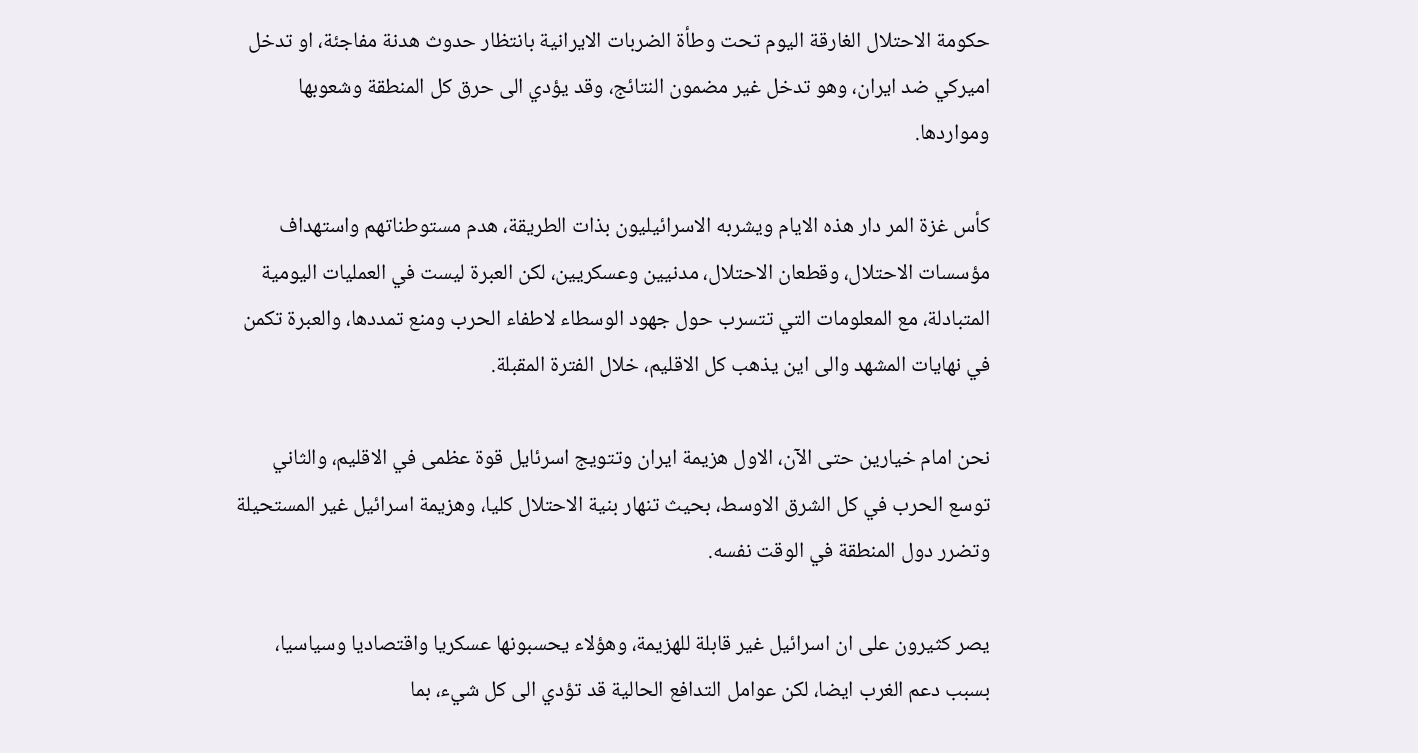حكومة الاحتلال الغارقة اليوم تحت وطأة الضربات الايرانية بانتظار حدوث هدنة مفاجئة، او تدخل اميركي ضد ايران، وهو تدخل غير مضمون النتائج، وقد يؤدي الى حرق كل المنطقة وشعوبها ومواردها.

كأس غزة المر دار هذه الايام ويشربه الاسرائيليون بذات الطريقة، هدم مستوطناتهم واستهداف مؤسسات الاحتلال، وقطعان الاحتلال، مدنيين وعسكريين، لكن العبرة ليست في العمليات اليومية المتبادلة، مع المعلومات التي تتسرب حول جهود الوسطاء لاطفاء الحرب ومنع تمددها، والعبرة تكمن في نهايات المشهد والى اين يذهب كل الاقليم، خلال الفترة المقبلة.

نحن امام خيارين حتى الآن، الاول هزيمة ايران وتتويج اسرئايل قوة عظمى في الاقليم، والثاني توسع الحرب في كل الشرق الاوسط، بحيث تنهار بنية الاحتلال كليا، وهزيمة اسرائيل غير المستحيلة وتضرر دول المنطقة في الوقت نفسه.

يصر كثيرون على ان اسرائيل غير قابلة للهزيمة، وهؤلاء يحسبونها عسكريا واقتصاديا وسياسيا، بسبب دعم الغرب ايضا، لكن عوامل التدافع الحالية قد تؤدي الى كل شيء، بما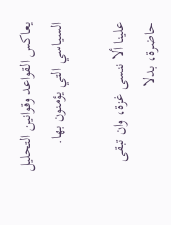يعاكس القواعد وقوانين التحليل السياسي التي يؤمنون بها.

علينا ألا ننسى غزة، وان تبقى حاضرة، بدلا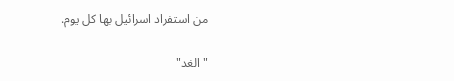من استفراد اسرائيل بها كل يوم.

"الغد"